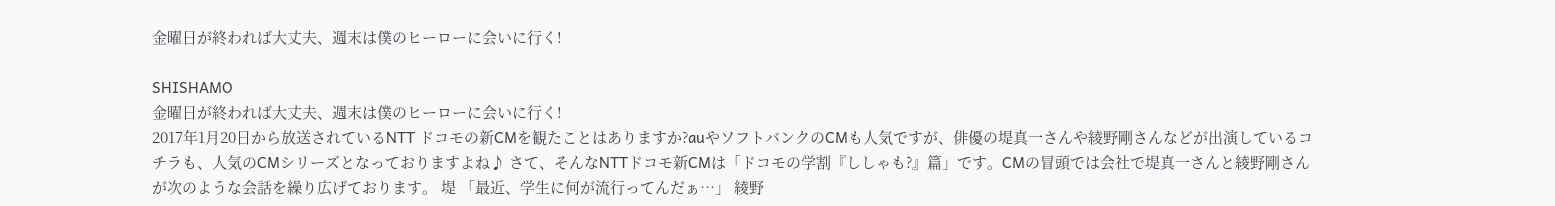金曜日が終われば大丈夫、週末は僕のヒーローに会いに行く!

SHISHAMO
金曜日が終われば大丈夫、週末は僕のヒーローに会いに行く!
2017年1月20日から放送されているNTT ドコモの新CMを観たことはありますか?auやソフトバンクのCMも人気ですが、俳優の堤真一さんや綾野剛さんなどが出演しているコチラも、人気のCMシリーズとなっておりますよね♪ さて、そんなNTTドコモ新CMは「ドコモの学割『ししゃも?』篇」です。CMの冒頭では会社で堤真一さんと綾野剛さんが次のような会話を繰り広げております。 堤 「最近、学生に何が流行ってんだぁ…」 綾野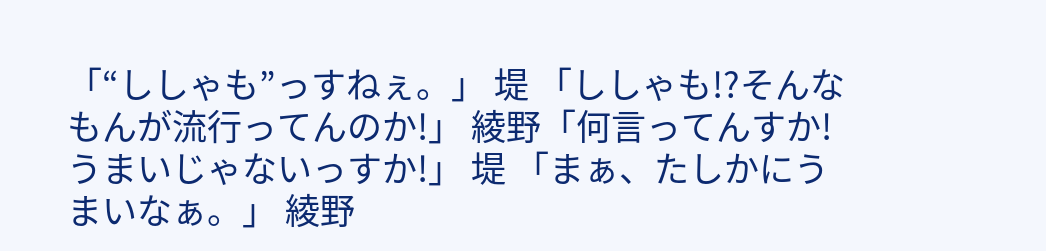「“ししゃも”っすねぇ。」 堤 「ししゃも!?そんなもんが流行ってんのか!」 綾野「何言ってんすか!うまいじゃないっすか!」 堤 「まぁ、たしかにうまいなぁ。」 綾野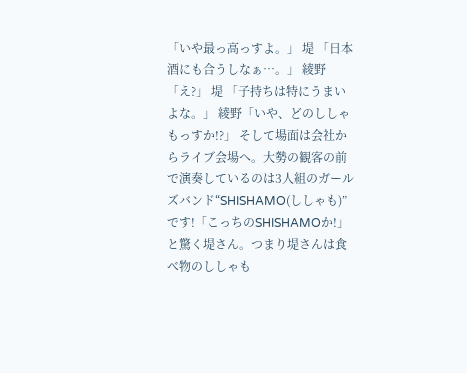「いや最っ高っすよ。」 堤 「日本酒にも合うしなぁ…。」 綾野「え?」 堤 「子持ちは特にうまいよな。」 綾野「いや、どのししゃもっすか!?」 そして場面は会社からライブ会場へ。大勢の観客の前で演奏しているのは3人組のガールズバンド“SHISHAMO(ししゃも)”です!「こっちのSHISHAMOか!」と驚く堤さん。つまり堤さんは食べ物のししゃも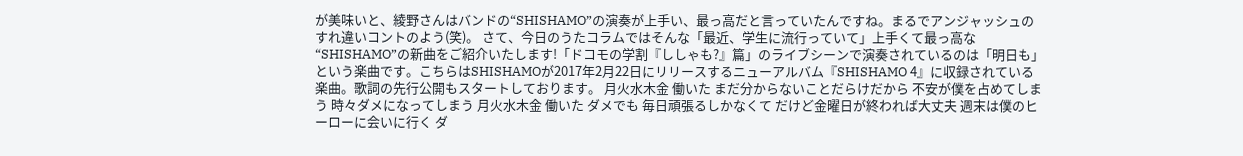が美味いと、綾野さんはバンドの“SHISHAMO”の演奏が上手い、最っ高だと言っていたんですね。まるでアンジャッシュのすれ違いコントのよう(笑)。 さて、今日のうたコラムではそんな「最近、学生に流行っていて」上手くて最っ高な“SHISHAMO”の新曲をご紹介いたします!「ドコモの学割『ししゃも?』篇」のライブシーンで演奏されているのは「明日も」という楽曲です。こちらはSHISHAMOが2017年2月22日にリリースするニューアルバム『SHISHAMO 4』に収録されている楽曲。歌詞の先行公開もスタートしております。 月火水木金 働いた まだ分からないことだらけだから 不安が僕を占めてしまう 時々ダメになってしまう 月火水木金 働いた ダメでも 毎日頑張るしかなくて だけど金曜日が終われば大丈夫 週末は僕のヒーローに会いに行く ダ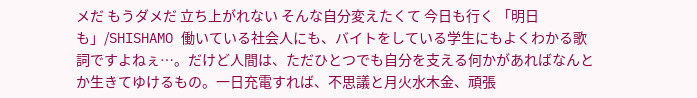メだ もうダメだ 立ち上がれない そんな自分変えたくて 今日も行く 「明日も」/SHISHAMO 働いている社会人にも、バイトをしている学生にもよくわかる歌詞ですよねぇ…。だけど人間は、ただひとつでも自分を支える何かがあればなんとか生きてゆけるもの。一日充電すれば、不思議と月火水木金、頑張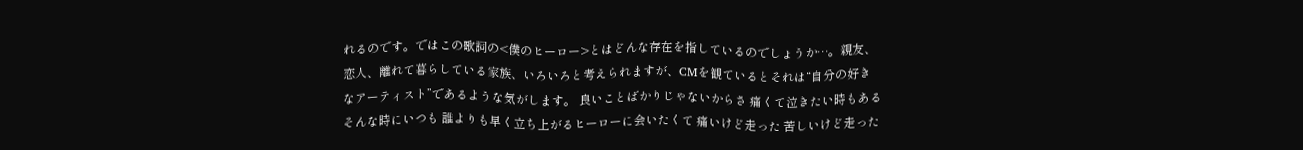れるのです。ではこの歌詞の<僕のヒーロー>とはどんな存在を指しているのでしょうか…。親友、恋人、離れて暮らしている家族、いろいろと考えられますが、CMを観ているとそれは“自分の好きなアーティスト”であるような気がします。 良いことばかりじゃないからさ 痛くて泣きたい時もある そんな時にいつも 誰よりも早く立ち上がるヒーローに会いたくて 痛いけど走った 苦しいけど走った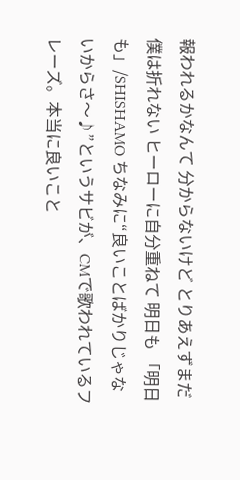報われるかなんて 分からないけど とりあえずまだ 僕は折れない ヒーローに自分重ねて 明日も 「明日も」/SHISHAMO ちなみに“良いことばかりじゃないからさ〜♪”というサビが、CMで歌われているフレーズ。本当に良いこと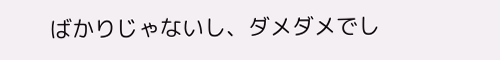ばかりじゃないし、ダメダメでし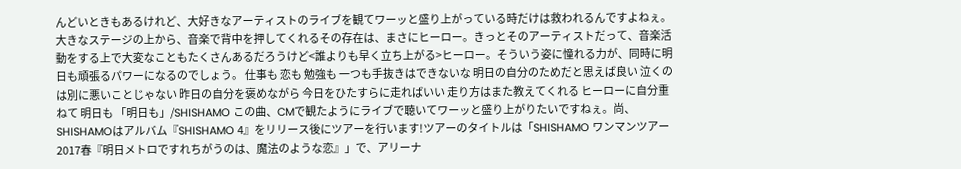んどいときもあるけれど、大好きなアーティストのライブを観てワーッと盛り上がっている時だけは救われるんですよねぇ。大きなステージの上から、音楽で背中を押してくれるその存在は、まさにヒーロー。きっとそのアーティストだって、音楽活動をする上で大変なこともたくさんあるだろうけど<誰よりも早く立ち上がる>ヒーロー。そういう姿に憧れる力が、同時に明日も頑張るパワーになるのでしょう。 仕事も 恋も 勉強も 一つも手抜きはできないな 明日の自分のためだと思えば良い 泣くのは別に悪いことじゃない 昨日の自分を褒めながら 今日をひたすらに走ればいい 走り方はまた教えてくれる ヒーローに自分重ねて 明日も 「明日も」/SHISHAMO この曲、CMで観たようにライブで聴いてワーッと盛り上がりたいですねぇ。尚、SHISHAMOはアルバム『SHISHAMO 4』をリリース後にツアーを行います!ツアーのタイトルは「SHISHAMO ワンマンツアー2017春『明日メトロですれちがうのは、魔法のような恋』」で、アリーナ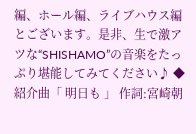編、ホール編、ライブハウス編とございます。是非、生で激アツな“SHISHAMO”の音楽をたっぷり堪能してみてください♪ ◆紹介曲「 明日も 」 作詞:宮崎朝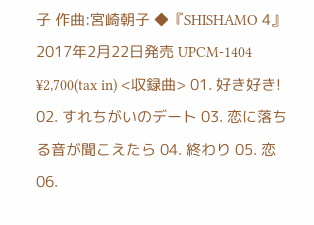子 作曲:宮崎朝子 ◆『SHISHAMO 4』 2017年2月22日発売 UPCM-1404 ¥2,700(tax in) <収録曲> 01. 好き好き! 02. すれちがいのデート 03. 恋に落ちる音が聞こえたら 04. 終わり 05. 恋 06.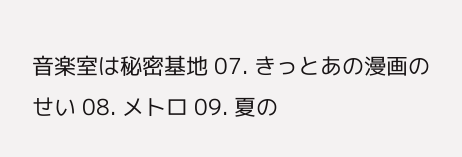音楽室は秘密基地 07. きっとあの漫画のせい 08. メトロ 09. 夏の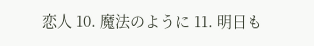恋人 10. 魔法のように 11. 明日も